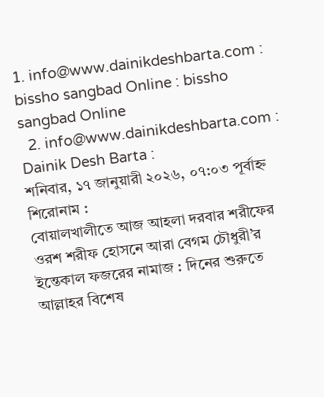1. info@www.dainikdeshbarta.com : bissho sangbad Online : bissho sangbad Online
  2. info@www.dainikdeshbarta.com : Dainik Desh Barta :
শনিবার, ১৭ জানুয়ারী ২০২৬, ০৭:০৩ পূর্বাহ্ন
শিরোনাম :
বোয়ালখালীতে আজ আহলা দরবার শরীফের ওরশ শরীফ হোসনে আরা বেগম চৌধুরী’র ইন্তেকাল ফজরের নামাজ : দিনের শুরুতে আল্লাহর বিশেষ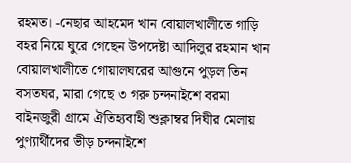রহমত। -নেছার আহমেদ খান বোয়ালখালীতে গাড়ি বহর নিয়ে ঘুরে গেছেন উপদেষ্টা আদিলুর রহমান খান বোয়ালখালীতে গোয়ালঘরের আগুনে পুড়ল তিন বসতঘর, মারা গেছে ৩ গরু চন্দনাইশে বরমা বাইনজুরী গ্রামে ঐতিহ্যবাহী শুক্লাম্বর দিঘীর মেলায় পুণ্যার্থীদের ভীড় চন্দনাইশে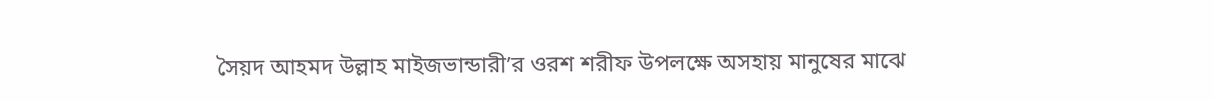সৈয়দ আহমদ উল্লাহ মাইজভান্ডারী’র ওরশ শরীফ উপলক্ষে অসহায় মানুষের মাঝে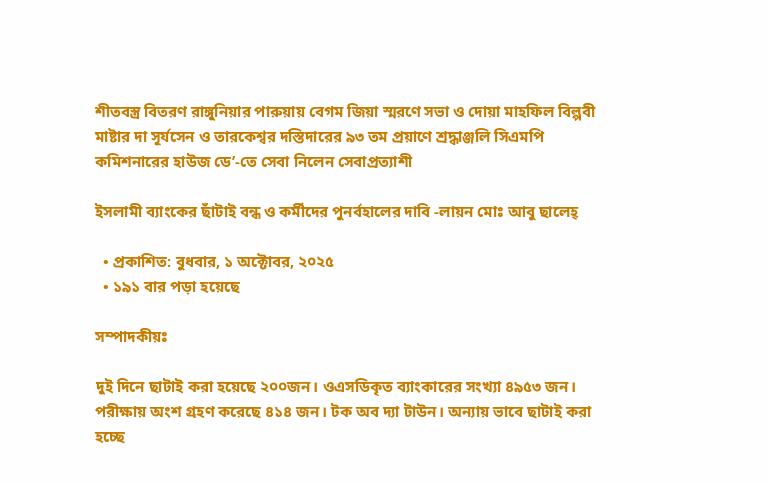শীতবস্ত্র বিতরণ রাঙ্গুনিয়ার পারুয়ায় বেগম জিয়া স্মরণে সভা ও দোয়া মাহফিল বিল্পবী মাষ্টার দা সূর্যসেন ও তারকেশ্বর দস্তিদারের ৯৩ তম প্রয়াণে শ্রদ্ধাঞ্জলি সিএমপি কমিশনারের হাউজ ডে’-তে সেবা নিলেন সেবাপ্রত্যাশী

ইসলামী ব্যাংকের ছাঁটাই বন্ধ ও কর্মীদের পুনর্বহালের দাবি -লায়ন মোঃ আবু ছালেহ্

  • প্রকাশিত: বুধবার, ১ অক্টোবর, ২০২৫
  • ১৯১ বার পড়া হয়েছে

সম্পাদকীয়ঃ

দুই দিনে ছাটাই করা হয়েছে ২০০জন। ওএসডিকৃত ব্যাংকারের সংখ্যা ৪৯৫৩ জন। পরীক্ষায় অংশ গ্রহণ করেছে ৪১৪ জন। টক অব দ্যা টাউন। অন্যায় ভাবে ছাটাই করা হচ্ছে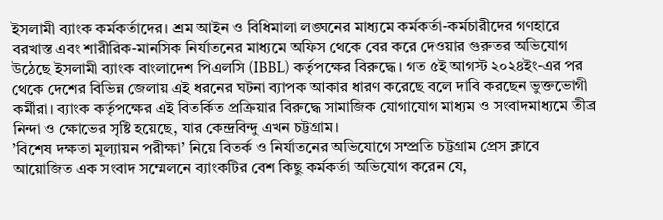ইসলামী ব্যাংক কর্মকর্তাদের। শ্রম আইন ও বিধিমালা লঙ্ঘনের মাধ্যমে কর্মকর্তা-কর্মচারীদের গণহারে বরখাস্ত এবং শারীরিক-মানসিক নির্যাতনের মাধ্যমে অফিস থেকে বের করে দেওয়ার গুরুতর অভিযোগ উঠেছে ইসলামী ব্যাংক বাংলাদেশ পিএলসি (IBBL) কর্তৃপক্ষের বিরুদ্ধে। গত ৫ই আগস্ট ২০২৪ইং-এর পর থেকে দেশের বিভিন্ন জেলায় এই ধরনের ঘটনা ব্যাপক আকার ধারণ করেছে বলে দাবি করছেন ভুক্তভোগী কর্মীরা। ব্যাংক কর্তৃপক্ষের এই বিতর্কিত প্রক্রিয়ার বিরুদ্ধে সামাজিক যোগাযোগ মাধ্যম ও সংবাদমাধ্যমে তীব্র নিন্দা ও ক্ষোভের সৃষ্টি হয়েছে, যার কেন্দ্রবিন্দু এখন চট্টগ্রাম।
’বিশেষ দক্ষতা মূল্যায়ন পরীক্ষা’ নিয়ে বিতর্ক ও নির্যাতনের অভিযোগে সম্প্রতি চট্টগ্রাম প্রেস ক্লাবে আয়োজিত এক সংবাদ সম্মেলনে ব্যাংকটির বেশ কিছু কর্মকর্তা অভিযোগ করেন যে,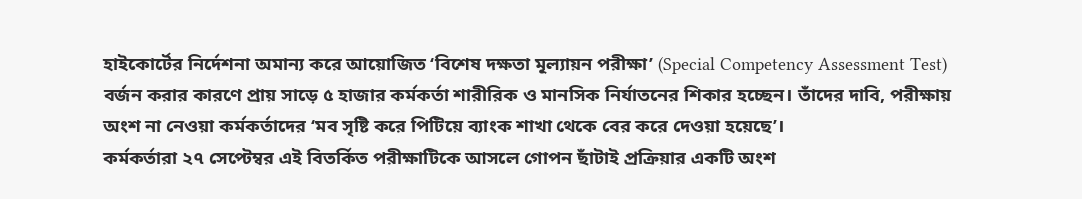হাইকোর্টের নির্দেশনা অমান্য করে আয়োজিত ‘বিশেষ দক্ষতা মূল্যায়ন পরীক্ষা’ (Special Competency Assessment Test) বর্জন করার কারণে প্রায় সাড়ে ৫ হাজার কর্মকর্তা শারীরিক ও মানসিক নির্যাতনের শিকার হচ্ছেন। তাঁদের দাবি, পরীক্ষায় অংশ না নেওয়া কর্মকর্তাদের ‘মব সৃষ্টি করে পিটিয়ে ব্যাংক শাখা থেকে বের করে দেওয়া হয়েছে’।
কর্মকর্তারা ২৭ সেপ্টেম্বর এই বিতর্কিত পরীক্ষাটিকে আসলে গোপন ছাঁটাই প্রক্রিয়ার একটি অংশ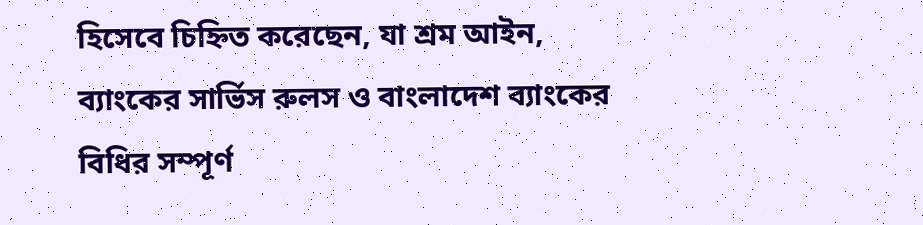হিসেবে চিহ্নিত করেছেন, যা শ্রম আইন, ব্যাংকের সার্ভিস রুলস ও বাংলাদেশ ব্যাংকের বিধির সম্পূর্ণ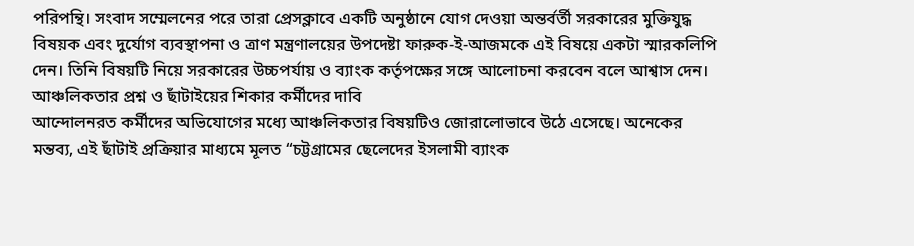পরিপন্থি। সংবাদ সম্মেলনের পরে তারা প্রেসক্লাবে একটি অনুষ্ঠানে যোগ দেওয়া অন্তর্বর্তী সরকারের মুক্তিযুদ্ধ বিষয়ক এবং দুর্যোগ ব্যবস্থাপনা ও ত্রাণ মন্ত্রণালয়ের উপদেষ্টা ফারুক-ই-আজমকে এই বিষয়ে একটা স্মারকলিপি দেন। তিনি বিষয়টি নিয়ে সরকারের উচ্চপর্যায় ও ব্যাংক কর্তৃপক্ষের সঙ্গে আলোচনা করবেন বলে আশ্বাস দেন।
আঞ্চলিকতার প্রশ্ন ও ছাঁটাইয়ের শিকার কর্মীদের দাবি
আন্দোলনরত কর্মীদের অভিযোগের মধ্যে আঞ্চলিকতার বিষয়টিও জোরালোভাবে উঠে এসেছে। অনেকের মন্তব্য, এই ছাঁটাই প্রক্রিয়ার মাধ্যমে মূলত “চট্টগ্রামের ছেলেদের ইসলামী ব্যাংক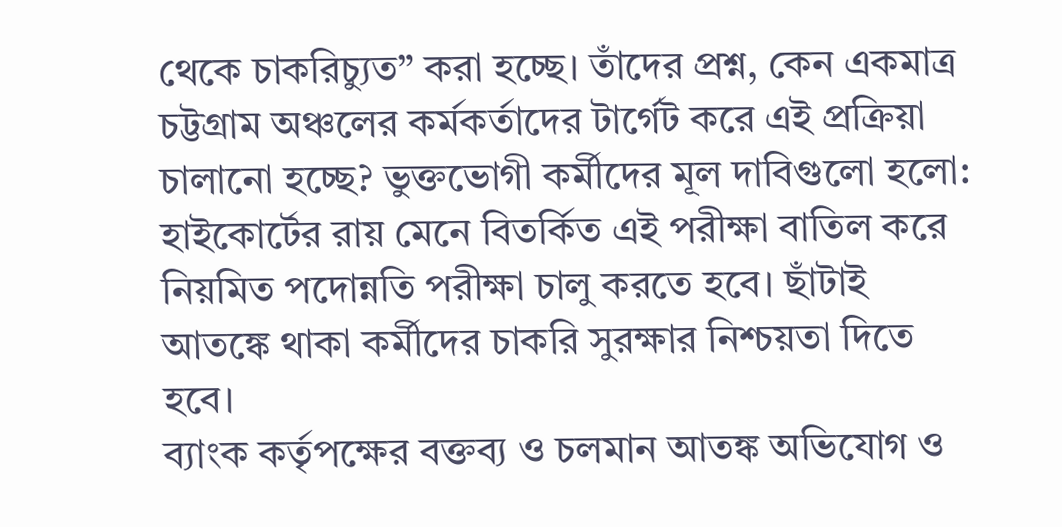থেকে চাকরিচ্যুত” করা হচ্ছে। তাঁদের প্রশ্ন, কেন একমাত্র চট্টগ্রাম অঞ্চলের কর্মকর্তাদের টার্গেট করে এই প্রক্রিয়া চালানো হচ্ছে? ভুক্তভোগী কর্মীদের মূল দাবিগুলো হলো: হাইকোর্টের রায় মেনে বিতর্কিত এই পরীক্ষা বাতিল করে নিয়মিত পদোন্নতি পরীক্ষা চালু করতে হবে। ছাঁটাই আতঙ্কে থাকা কর্মীদের চাকরি সুরক্ষার নিশ্চয়তা দিতে হবে।
ব্যাংক কর্তৃপক্ষের বক্তব্য ও চলমান আতঙ্ক অভিযোগ ও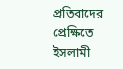প্রতিবাদের প্রেক্ষিতে ইসলামী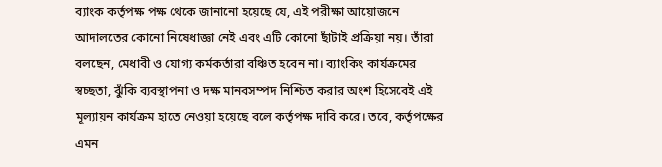ব্যাংক কর্তৃপক্ষ পক্ষ থেকে জানানো হয়েছে যে, এই পরীক্ষা আয়োজনে আদালতের কোনো নিষেধাজ্ঞা নেই এবং এটি কোনো ছাঁটাই প্রক্রিয়া নয়। তাঁরা বলছেন, মেধাবী ও যোগ্য কর্মকর্তারা বঞ্চিত হবেন না। ব্যাংকিং কার্যক্রমের স্বচ্ছতা, ঝুঁকি ব্যবস্থাপনা ও দক্ষ মানবসম্পদ নিশ্চিত করার অংশ হিসেবেই এই মূল্যায়ন কার্যক্রম হাতে নেওয়া হয়েছে বলে কর্তৃপক্ষ দাবি করে। তবে, কর্তৃপক্ষের এমন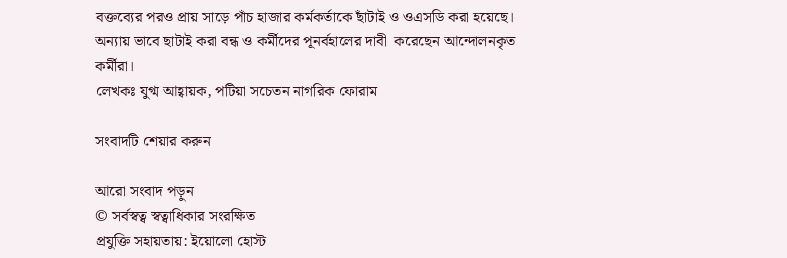বক্তব্যের পরও প্রায় সাড়ে পাঁচ হাজার কর্মকর্তাকে ছাঁটাই ও ওএসডি করা হয়েছে। অন্যায় ভাবে ছাটাই করা বন্ধ ও কর্মীদের পূনর্বহালের দাবী  করেছেন আন্দোলনকৃত কর্মীরা।
লেখকঃ যুগ্ম আহ্বায়ক, পটিয়া সচেতন নাগরিক ফোরাম

সংবাদটি শেয়ার করুন

আরো সংবাদ পড়ুন
© সর্বস্বত্ব স্বত্বাধিকার সংরক্ষিত
প্রযুক্তি সহায়তায়: ইয়োলো হোস্ট